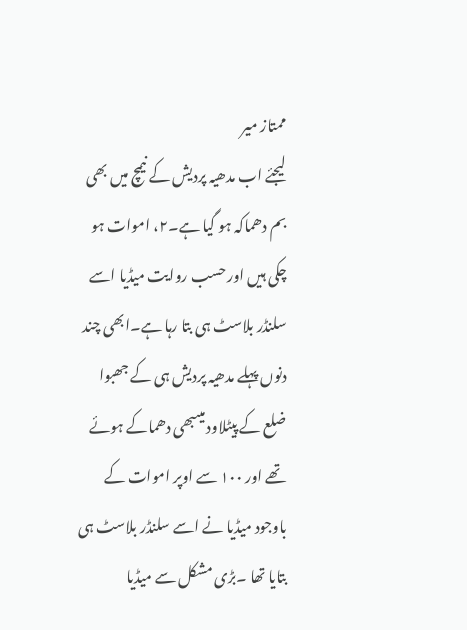ممتاز میر
لیجئے اب مدھیہ پردیش کے نیمچ میں بھی بم دھماکہ ہو گیا ہے۔۲، اموات ہو چکی ہیں اور حسب روایت میڈیا اسے سلنڈر بلاسٹ ہی بتا رہا ہے۔ابھی چند دنوں پہلے مدھیہ پردیش ہی کے جھبوا ضلع کے پیٹلاود میںبھی دھماکے ہوئے تھے اور ۱۰۰ سے اوپر اموات کے باوجود میڈیا نے اسے سلنڈر بلاسٹ ہی بتایا تھا ۔بڑی مشکل سے میڈیا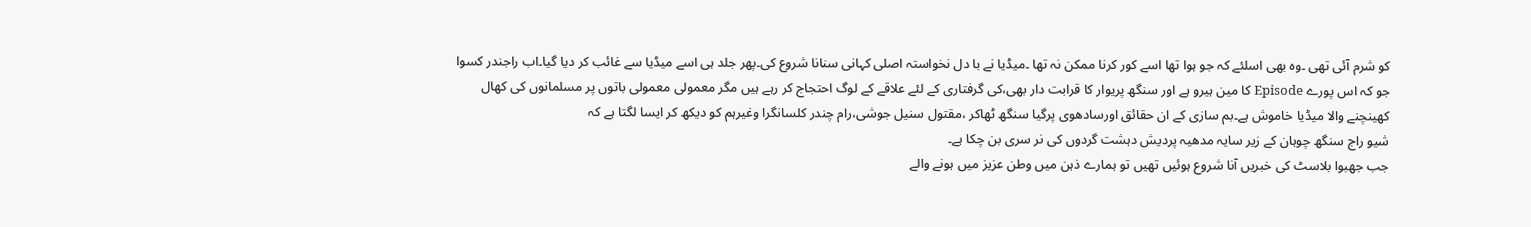کو شرم آئی تھی ۔وہ بھی اسلئے کہ جو ہوا تھا اسے کور کرنا ممکن نہ تھا ۔میڈیا نے با دل نخواستہ اصلی کہانی سنانا شروع کی۔پھر جلد ہی اسے میڈیا سے غائب کر دیا گیا۔اب راجندر کسوا
جو کہ اس پورے Episode کا مین ہیرو ہے اور سنگھ پریوار کا قرابت دار بھی،کی گرفتاری کے لئے علاقے کے لوگ احتجاج کر رہے ہیں مگر معمولی معمولی باتوں پر مسلمانوں کی کھال کھینچنے والا میڈیا خاموش ہے۔بم سازی کے ان حقائق اورسادھوی پرگیا سنگھ ٹھاکر ،مقتول سنیل جوشی،رام چندر کلسانگرا وغیرہم کو دیکھ کر ایسا لگتا ہے کہ
شیو راج سنگھ چوہان کے زیر سایہ مدھیہ پردیش دہشت گردوں کی نر سری بن چکا ہے۔
جب جھبوا بلاسٹ کی خبریں آنا شروع ہوئیں تھیں تو ہمارے ذہن میں وطن عزیز میں ہونے والے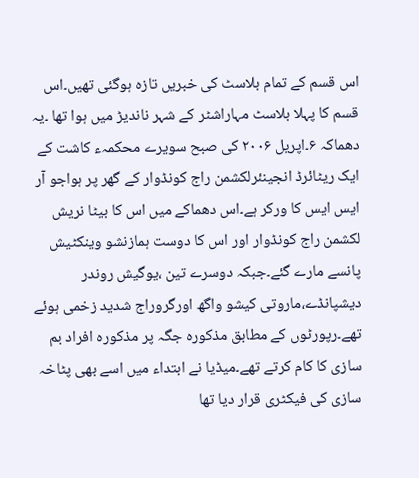اس قسم کے تمام بلاسٹ کی خبریں تازہ ہوگئی تھیں۔اس قسم کا پہلا بلاسٹ مہاراشٹر کے شہر ناندیڑ میں ہوا تھا ۔یہ دھماکہ ۶۔اپریل ۲۰۰۶ کی صبح سویرے محکمہء کاشت کے ایک ریٹائرڈ انجینئرلکشمن راج کونڈوار کے گھر پر ہواجو آر ایس ایس کا ورکر ہے۔اس دھماکے میں اس کا بیٹا نریش لکشمن راج کونڈوار اور اس کا دوست ہمازنشو وینکٹیش پانسے مارے گئے۔جبکہ دوسرے تین ،یوگیش روندر دیشپانڈے،ماروتی کیشو واگھ اورگروراج شدید زخمی ہوئے تھے۔رپورٹوں کے مطابق مذکورہ جگہ پر مذکورہ افراد بم سازی کا کام کرتے تھے۔میڈیا نے ابتداء میں اسے بھی پٹاخہ سازی کی فیکٹری قرار دیا تھا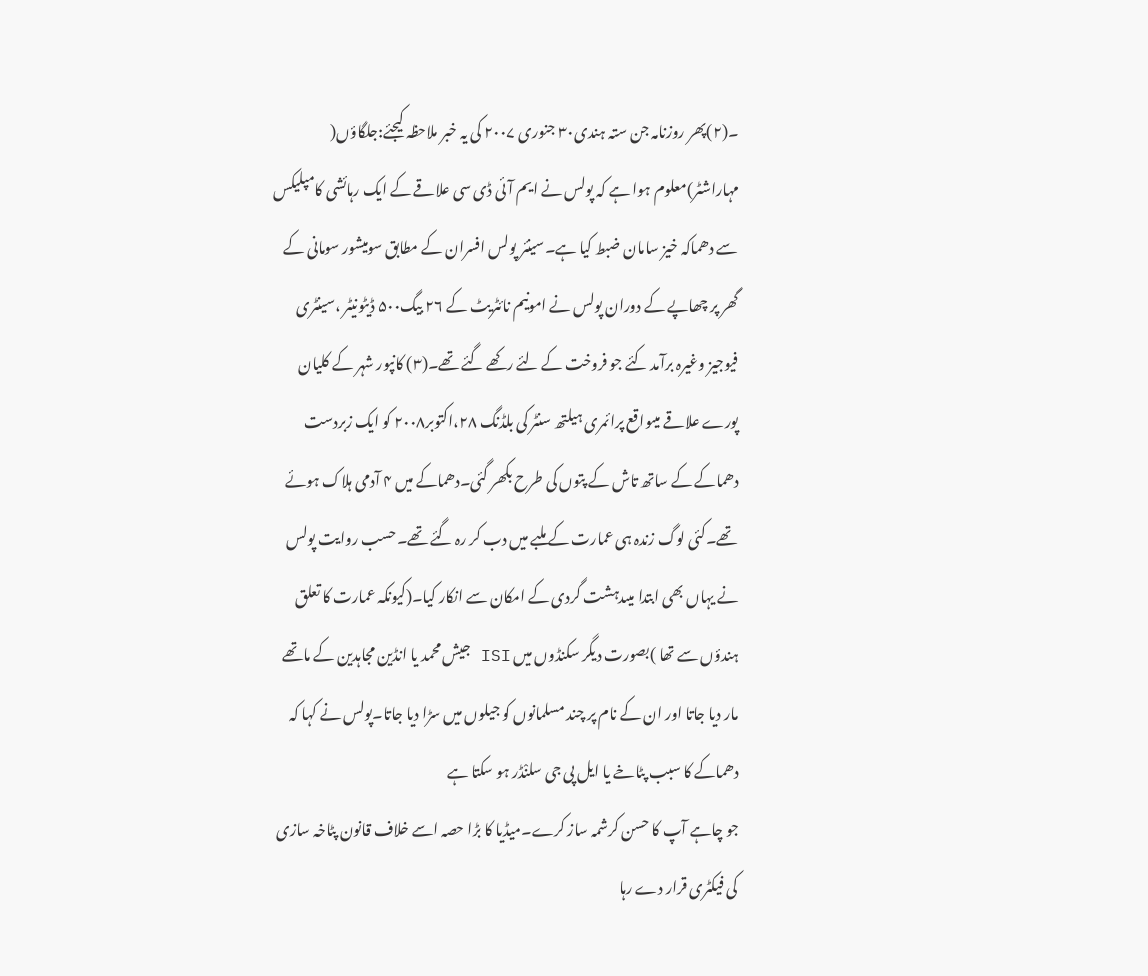۔(۲)پھر روزنامہ جن ستہ ہندی۳۰ جنوری ۲۰۰۷ کی یہ خبر ملاحظہ کیجئے:جلگاؤں( مہاراشٹر)معلوم ہوا ہے کہ پولس نے ایم آئی ڈی سی علاقے کے ایک رہائشی کامپلیکس سے دھماکہ خیز سامان ضبط کیا ہے۔سینئر پولس افسران کے مطابق سومیشور سومانی کے گھر پر چھاپے کے دوران پولس نے امونیم نائٹریٹ کے ۲۶ بیگ۵۰۰ ڈیٹونیٹر ،سینٹری فیوجیز وغیرہ برآمد کئے جو فروخت کے لئے رکھے گئے تھے۔(۳) کانپور شہر کے کلیان پورے علاقے میںواقع پرائمری ہیلتھ سنٹر کی بلڈنگ ۲۸،اکتوبر۲۰۰۸ کو ایک زبردست دھماکے کے ساتھ تاش کے پتوں کی طرح بکھر گئی۔دھماکے میں ۴ آدمی ہلاک ہوئے تھے۔کئی لوگ زندہ ہی عمارت کے ملبے میں دب کر رہ گئے تھے۔حسب روایت پولس نے یہاں بھی ابتدا میںدہشت گردی کے امکان سے انکار کیا۔(کیونکہ عمارت کا تعلق ہندؤں سے تھا )بصورت دیگر سکنڈوں میں ISI جیش محمد یا انڈین مجاہدین کے ماتھے مار دیا جاتا اور ان کے نام پر چند مسلمانوں کو جیلوں میں سڑا دیا جاتا۔پولس نے کہا کہ دھماکے کا سبب پٹاخے یا ایل پی جی سلنْڈر ہو سکتا ہے
جو چاہے آپ کا حسن کرشمہ ساز کرے۔میڈیا کا بڑا حصہ اسے خلاف قانون پٹاخہ سازی کی فیکٹری قرار دے رہا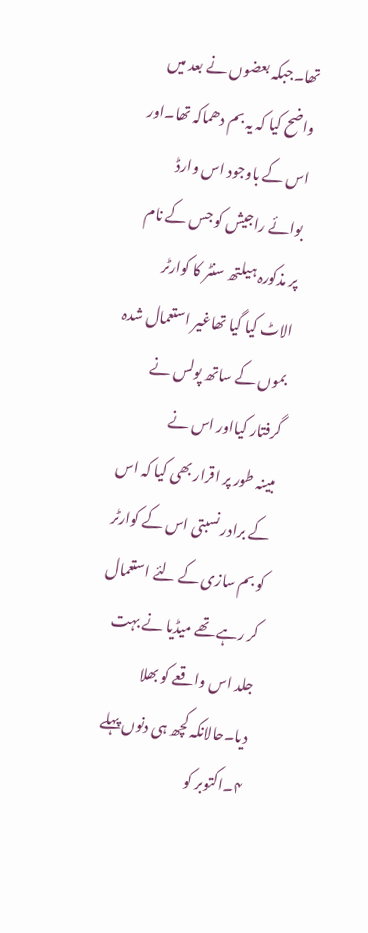تھا۔جبکہ بعضوں نے بعد میں واضح کیا کہ یہ بم دھماکہ تھا۔اور اس کے باوجود اس وارڈ بوائے راجیش کو جس کے نام پر مذکورہ ہیلتھ سنٹر کا کوارٹر الاٹ کیا گیا تھاغیر استعمال شدہ بموں کے ساتھ پولس نے گرفتار کیااور اس نے
مبینہ طور پر اقرار بھی کیا کہ اس کے برادر نسبتی اس کے کوارٹر کو بم سازی کے لئے استعمال کر رہے تھے میڈیا نے بہت جلد اس واقعے کو بھلا دیا۔حالانکہ کچھ ہی دنوں پہلے
۴۔اکتوبر کو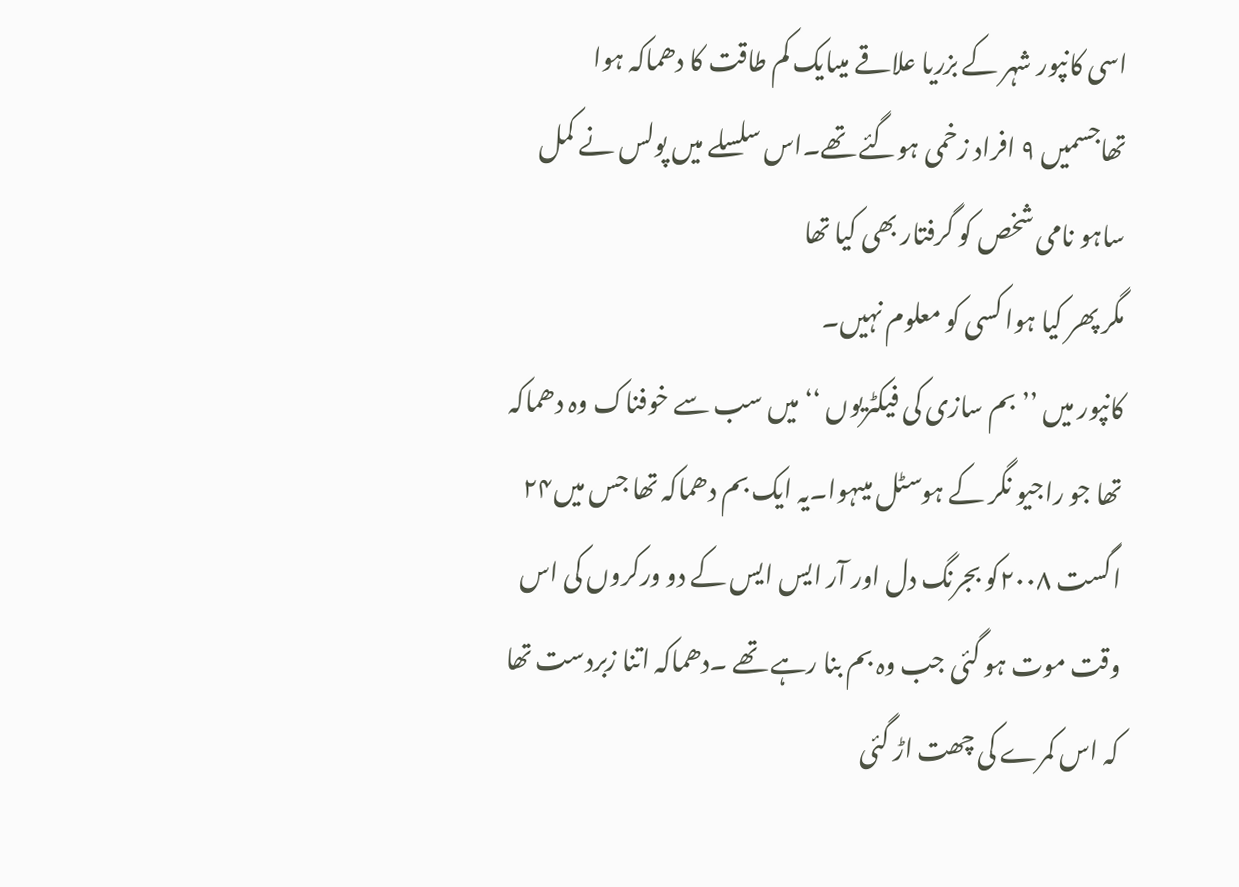اسی کانپور شہر کے بزریا علاقے میںایک کم طاقت کا دھماکہ ہوا تھاجسمیں ۹ افراد زخمی ہوگئے تھے۔اس سلسلے میں پولس نے کمل ساہو نامی شخص کو گرفتار بھی کیا تھا
مگر پھر کیا ہوا کسی کو معلوم نہیں۔
کانپور میں ’’بم سازی کی فیکٹریوں ‘‘ میں سب سے خوفناک وہ دھماکہ تھا جو راجیو نگر کے ہوسٹل میںہوا۔یہ ایک بم دھماکہ تھا جس میں۲۴ اگست ۲۰۰۸کو بجرنگ دل اور آر ایس ایس کے دو ورکروں کی اس وقت موت ہو گئی جب وہ بم بنا رہے تھے ۔دھماکہ اتنا زبردست تھا کہ اس کمرے کی چھت اڑ گئی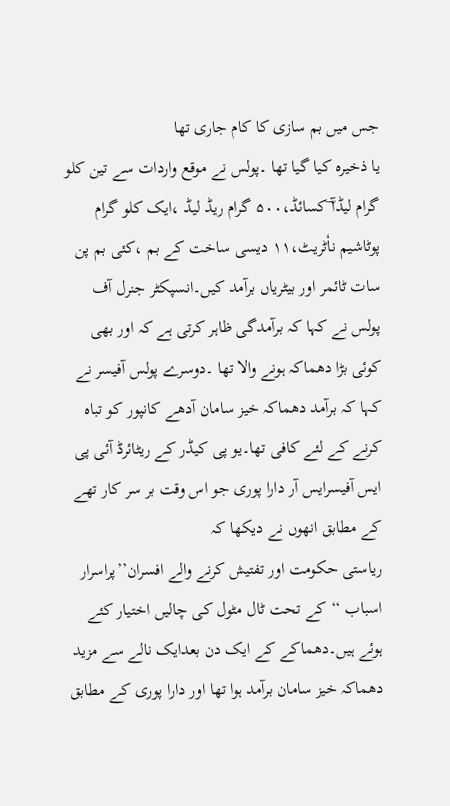جس میں بم سازی کا کام جاری تھا
یا ذخیرہ کیا گیا تھا ۔پولس نے موقع واردات سے تین کلو گرام لیڈآ ؔکسائڈ،۵۰۰ گرام ریڈ لیڈ ،ایک کلو گرام پوٹاشیم ناٗٹریٹ،۱۱ دیسی ساخت کے بم ،کئی بم پن سات ٹائمر اور بیٹریاں برآمد کیں۔انسپکٹر جنرل آف پولس نے کہا کہ برآمدگی ظاہر کرتی ہے کہ اور بھی کوئی بڑا دھماکہ ہونے والا تھا ۔دوسرے پولس آفیسر نے کہا کہ برآمد دھماکہ خیز سامان آدھے کانپور کو تباہ کرنے کے لئے کافی تھا۔یو پی کیڈر کے ریٹائرڈ آئی پی ایس آفیسرایس آر دارا پوری جو اس وقت بر سر کار تھے کے مطابق انھوں نے دیکھا کہ
ریاستی حکومت اور تفتیش کرنے والے افسران’’پراسرار اسباب ‘‘کے تحت ٹال مٹول کی چالیں اختیار کئے ہوئے ہیں۔دھماکے کے ایک دن بعدایک نالے سے مزید
دھماکہ خیز سامان برآمد ہوا تھا اور دارا پوری کے مطابق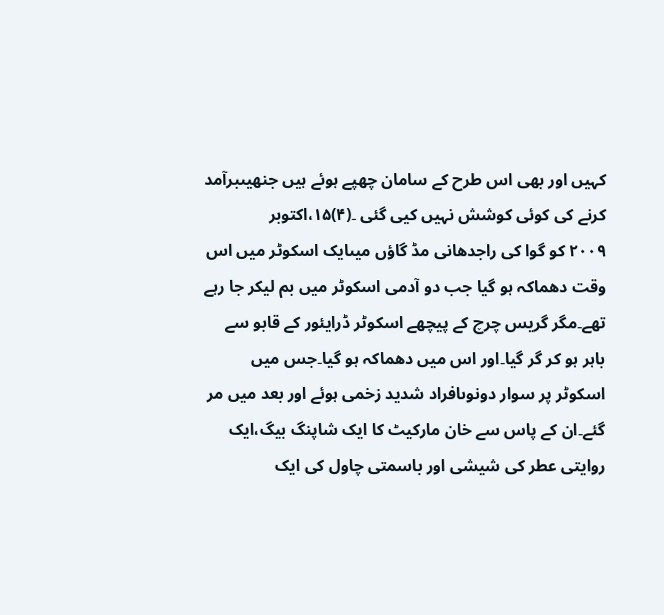کہیں اور بھی اس طرح کے سامان چھپے ہوئے ہیں جنھیںبرآمد کرنے کی کوئی کوشش نہیں کیی گئی ۔(۴)۱۵،اکتوبر
۲۰۰۹ کو گوا کی راجدھانی مڈ گاؤں میںایک اسکوٹر میں اس وقت دھماکہ ہو گیا جب دو آدمی اسکوٹر میں بم لیکر جا رہے تھے۔مگر گریس چرچ کے پیچھے اسکوٹر ڈرایئور کے قابو سے باہر ہو کر گر گیا۔اور اس میں دھماکہ ہو گیا۔جس میں اسکوٹر پر سوار دونوںافراد شدید زخمی ہوئے اور بعد میں مر گئے۔ان کے پاس سے خان مارکیٹ کا ایک شاپنگ بیگ،ایک روایتی عطر کی شیشی اور باسمتی چاول کی ایک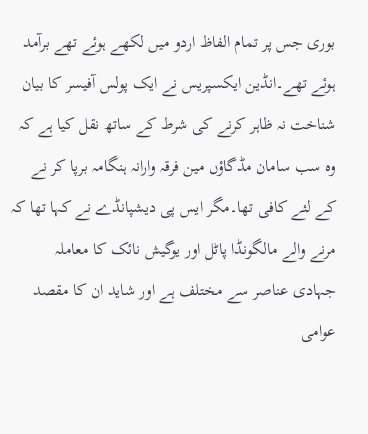بوری جس پر تمام الفاظ اردو میں لکھے ہوئے تھے برآمد ہوئے تھے۔انڈین ایکسپریس نے ایک پولس آفیسر کا بیان شناخت نہ ظاہر کرنے کی شرط کے ساتھ نقل کیا ہے کہ وہ سب سامان مڈگاؤں مین فرقہ وارانہ ہنگامہ برپا کر نے کے لئے کافی تھا۔مگر ایس پی دیشپانڈے نے کہا تھا کہ مرنے والے مالگونڈا پاٹل اور یوگیش نائک کا معاملہ جہادی عناصر سے مختلف ہے اور شاید ان کا مقصد عوامی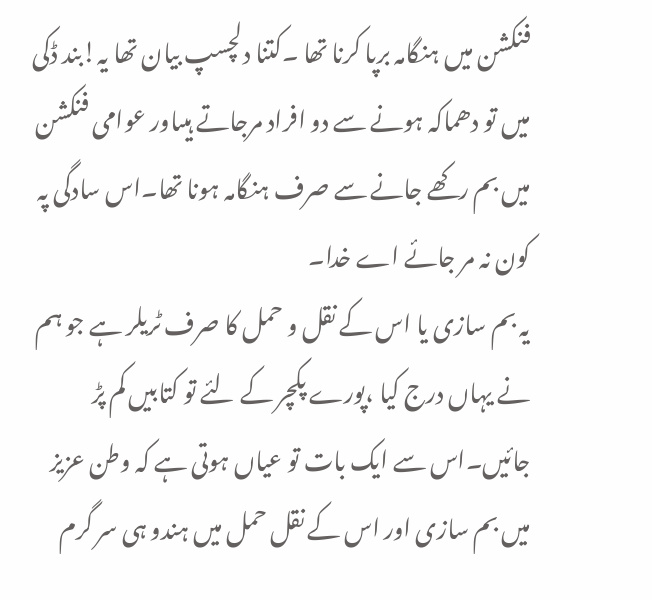فنکشن میں ہنگامہ برپا کرنا تھا ۔کتنا دلچسپ بیان تھا یہ!بند ڈکی
میں تو دھماکہ ہونے سے دو افراد مرجاتے ہیںاور عوامی فنکشن میں بم رکھے جانے سے صرف ہنگامہ ہونا تھا۔اس سادگی پہ کون نہ مر جائے اے خدا۔
یہ بم سازی یا اس کے نقل و حمل کا صرف ٹریلر ہے جو ہم نے یہاں درج کیا ،پورے پکچر کے لئے تو کتابیں کم پڑ جائیں۔اس سے ایک بات تو عیاں ہوتی ہے کہ وطن عزیز میں بم سازی اور اس کے نقل حمل میں ہندو ہی سر گرم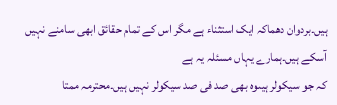ہیں۔بردوان دھماکہ ایک استثناء ہے مگر اس کے تمام حقائق ابھی سامنے نہیں آسکے ہیں۔ہمارے یہاں مسئلہ یہ ہے
کہ جو سیکولر ہیںوہ بھی صد فی صد سیکولر نہیں ہیں۔محترمہ ممتا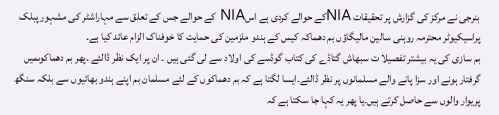بنرجی نے مرکز کی گزارش پر تحقیقات NIAکے حوالے کردی ہے اسNIA کے حوالے جس کے تعلق سے مہاراشٹر کی مشہور پبلک پراسیکیوٹر محترمہ روہنی سالین مالیگاؤں بم دھماکہ کیس کے ہندو ملزمین کی حمایت کا خوفناک الزام عائد کیا ہے۔
بم سازی کی یہ بیشتر تفصیلا ت سبھاش گتاڈے کی کتاب گوڈسے کی اولاد سے لی گئی ہیں ۔ ان پر ایک نظر ڈالئے ۔پھر بم دھماکوںمیں گرفتار ہونے اور سزا پانے والے مسلمانوں پر نظر ڈالئے۔ایسا لگتا ہے کہ بم دھماکوں کے لئے مسلمان بم اپنے ہندو بھائیوں سے بلکہ سنگھ پریوار والوں سے حاصل کرتے ہیں۔یا پھر یہ کہا جا سکتا ہے کہ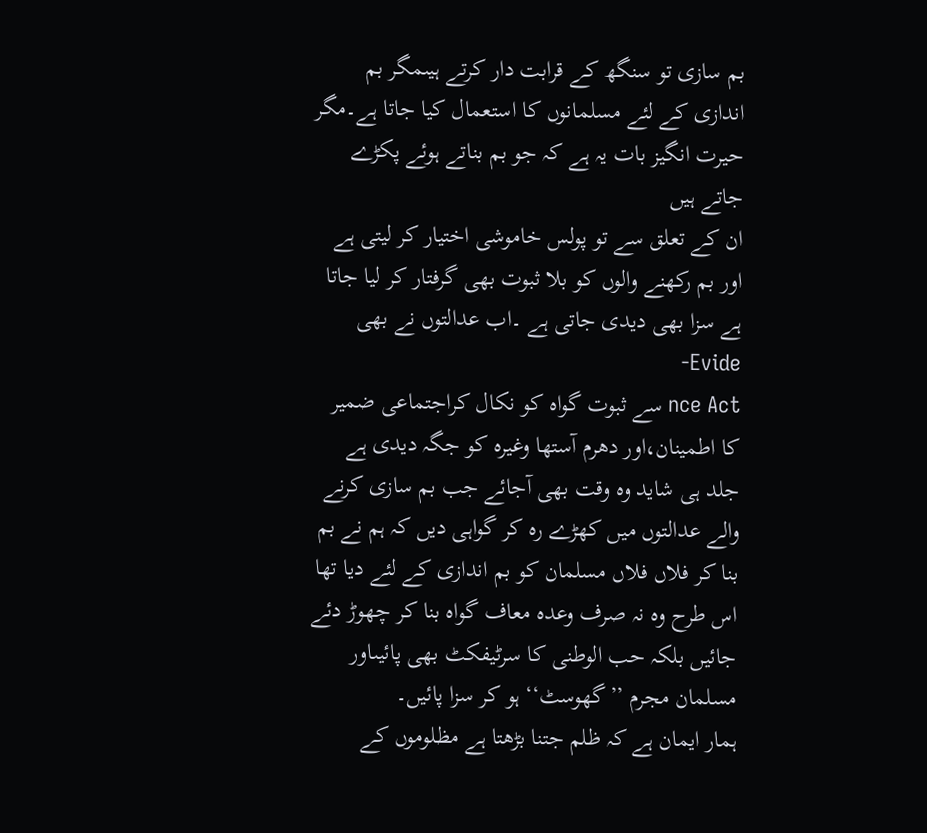بم سازی تو سنگھ کے قرابت دار کرتے ہیںمگر بم اندازی کے لئے مسلمانوں کا استعمال کیا جاتا ہے۔مگر حیرت انگیز بات یہ ہے کہ جو بم بناتے ہوئے پکڑے جاتے ہیں
ان کے تعلق سے تو پولس خاموشی اختیار کر لیتی ہے اور بم رکھنے والوں کو بلا ثبوت بھی گرفتار کر لیا جاتا ہے سزا بھی دیدی جاتی ہے ۔اب عدالتوں نے بھی Evide-
nce Act سے ثبوت گواہ کو نکال کراجتماعی ضمیر کا اطمینان،اور دھرم آستھا وغیرہ کو جگہ دیدی ہے جلد ہی شاید وہ وقت بھی آجائے جب بم سازی کرنے والے عدالتوں میں کھڑے رہ کر گواہی دیں کہ ہم نے بم بنا کر فلاں فلاں مسلمان کو بم اندازی کے لئے دیا تھا اس طرح وہ نہ صرف وعدہ معاف گواہ بنا کر چھوڑ دئے جائیں بلکہ حب الوطنی کا سرٹیفکٹ بھی پائیںاور مسلمان مجرم ’’گھوسٹ‘‘ ہو کر سزا پائیں۔
ہمار ایمان ہے کہ ظلم جتنا بڑھتا ہے مظلوموں کے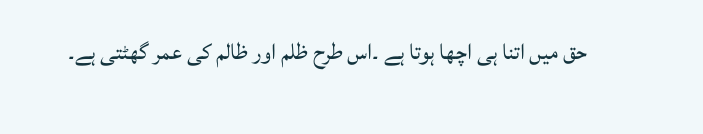حق میں اتنا ہی اچھا ہوتا ہے ۔اس طرح ظلم اور ظالم کی عمر گھٹتی ہے۔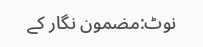نوٹ:مضمون نگار کے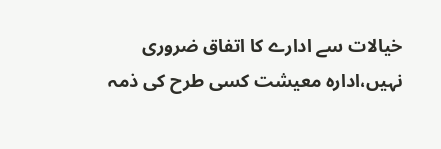خیالات سے ادارے کا اتفاق ضروری نہیں،ادارہ معیشت کسی طرح کی ذمہ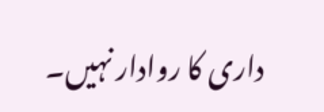داری کا روادار نہیں۔